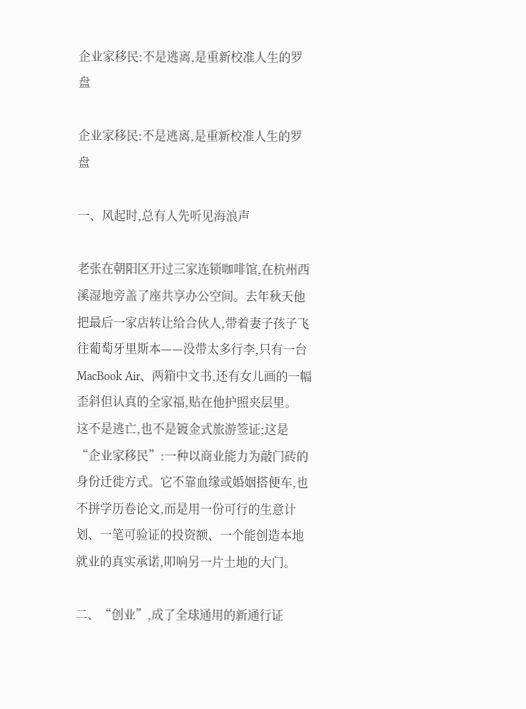企业家移民:不是逃离,是重新校准人生的罗盘

企业家移民:不是逃离,是重新校准人生的罗盘

一、风起时,总有人先听见海浪声

老张在朝阳区开过三家连锁咖啡馆,在杭州西溪湿地旁盖了座共享办公空间。去年秋天他把最后一家店转让给合伙人,带着妻子孩子飞往葡萄牙里斯本——没带太多行李,只有一台MacBook Air、两箱中文书,还有女儿画的一幅歪斜但认真的全家福,贴在他护照夹层里。
这不是逃亡,也不是镀金式旅游签证;这是“企业家移民”:一种以商业能力为敲门砖的身份迁徙方式。它不靠血缘或婚姻搭便车,也不拼学历卷论文,而是用一份可行的生意计划、一笔可验证的投资额、一个能创造本地就业的真实承诺,叩响另一片土地的大门。

二、“创业”,成了全球通用的新通行证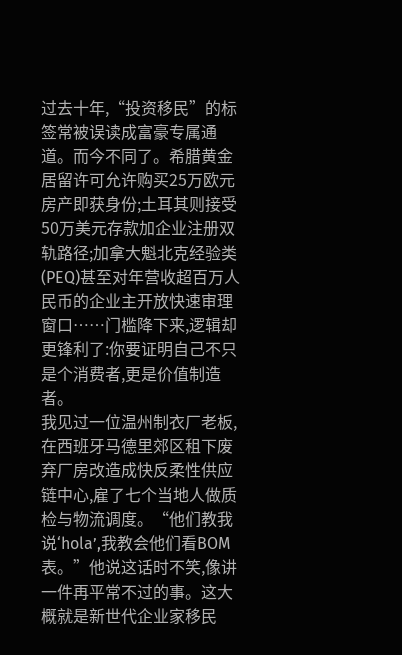过去十年,“投资移民”的标签常被误读成富豪专属通道。而今不同了。希腊黄金居留许可允许购买25万欧元房产即获身份;土耳其则接受50万美元存款加企业注册双轨路径;加拿大魁北克经验类(PEQ)甚至对年营收超百万人民币的企业主开放快速审理窗口……门槛降下来,逻辑却更锋利了:你要证明自己不只是个消费者,更是价值制造者。
我见过一位温州制衣厂老板,在西班牙马德里郊区租下废弃厂房改造成快反柔性供应链中心,雇了七个当地人做质检与物流调度。“他们教我说‘hola’,我教会他们看BOM表。”他说这话时不笑,像讲一件再平常不过的事。这大概就是新世代企业家移民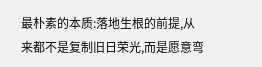最朴素的本质:落地生根的前提,从来都不是复制旧日荣光,而是愿意弯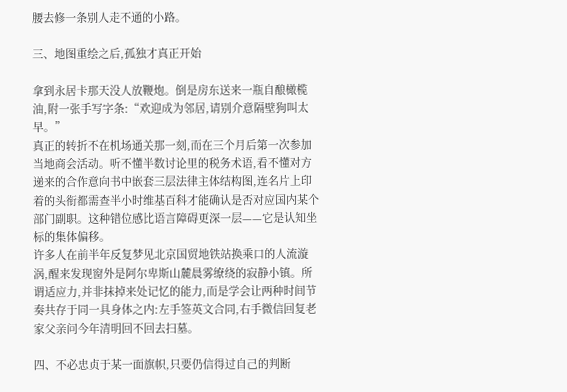腰去修一条别人走不通的小路。

三、地图重绘之后,孤独才真正开始

拿到永居卡那天没人放鞭炮。倒是房东送来一瓶自酿橄榄油,附一张手写字条:“欢迎成为邻居,请别介意隔壁狗叫太早。”
真正的转折不在机场通关那一刻,而在三个月后第一次参加当地商会活动。听不懂半数讨论里的税务术语,看不懂对方递来的合作意向书中嵌套三层法律主体结构图,连名片上印着的头衔都需查半小时维基百科才能确认是否对应国内某个部门副职。这种错位感比语言障碍更深一层——它是认知坐标的集体偏移。
许多人在前半年反复梦见北京国贸地铁站换乘口的人流漩涡,醒来发现窗外是阿尔卑斯山麓晨雾缭绕的寂静小镇。所谓适应力,并非抹掉来处记忆的能力,而是学会让两种时间节奏共存于同一具身体之内:左手签英文合同,右手微信回复老家父亲问今年清明回不回去扫墓。

四、不必忠贞于某一面旗帜,只要仍信得过自己的判断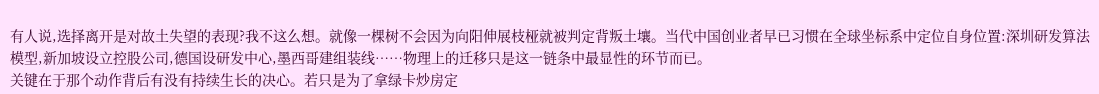有人说,选择离开是对故土失望的表现?我不这么想。就像一棵树不会因为向阳伸展枝桠就被判定背叛土壤。当代中国创业者早已习惯在全球坐标系中定位自身位置:深圳研发算法模型,新加坡设立控股公司,德国设研发中心,墨西哥建组装线……物理上的迁移只是这一链条中最显性的环节而已。
关键在于那个动作背后有没有持续生长的决心。若只是为了拿绿卡炒房定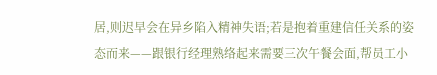居,则迟早会在异乡陷入精神失语;若是抱着重建信任关系的姿态而来——跟银行经理熟络起来需要三次午餐会面,帮员工小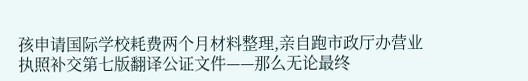孩申请国际学校耗费两个月材料整理,亲自跑市政厅办营业执照补交第七版翻译公证文件——那么无论最终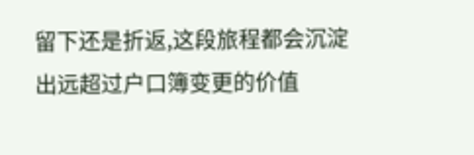留下还是折返,这段旅程都会沉淀出远超过户口簿变更的价值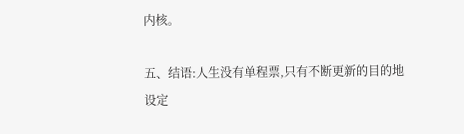内核。

五、结语:人生没有单程票,只有不断更新的目的地设定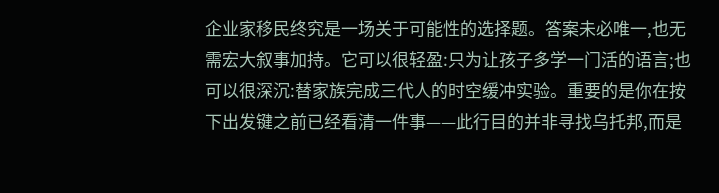企业家移民终究是一场关于可能性的选择题。答案未必唯一,也无需宏大叙事加持。它可以很轻盈:只为让孩子多学一门活的语言;也可以很深沉:替家族完成三代人的时空缓冲实验。重要的是你在按下出发键之前已经看清一件事——此行目的并非寻找乌托邦,而是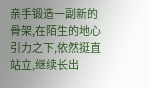亲手锻造一副新的骨架,在陌生的地心引力之下,依然挺直站立,继续长出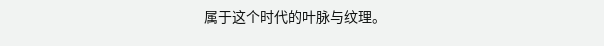属于这个时代的叶脉与纹理。